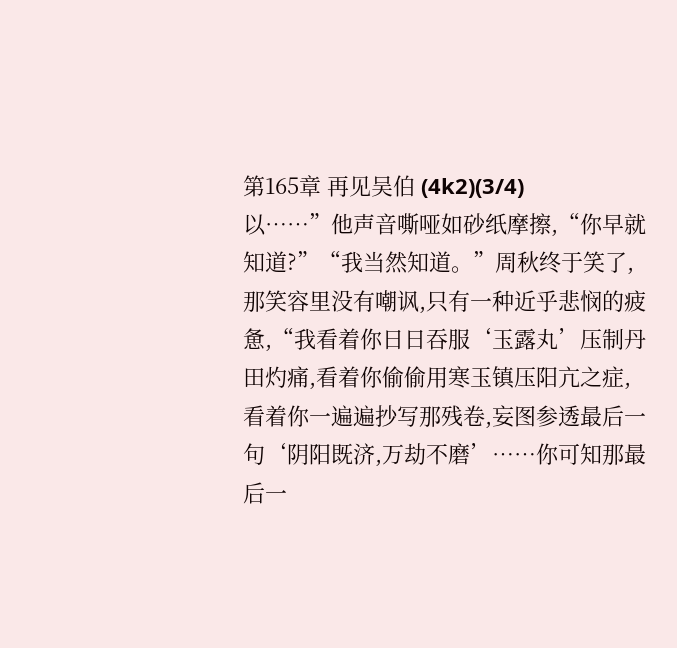第165章 再见吴伯 (4k2)(3/4)
以……”他声音嘶哑如砂纸摩擦,“你早就知道?”“我当然知道。”周秋终于笑了,那笑容里没有嘲讽,只有一种近乎悲悯的疲惫,“我看着你日日吞服‘玉露丸’压制丹田灼痛,看着你偷偷用寒玉镇压阳亢之症,看着你一遍遍抄写那残卷,妄图参透最后一句‘阴阳既济,万劫不磨’……你可知那最后一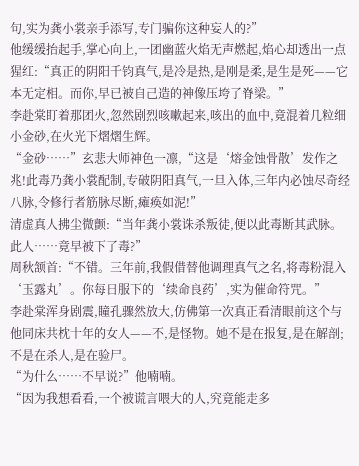句,实为龚小裳亲手添写,专门骗你这种妄人的?”
他缓缓抬起手,掌心向上,一团幽蓝火焰无声燃起,焰心却透出一点猩红:“真正的阴阳千钧真气,是冷是热,是刚是柔,是生是死——它本无定相。而你,早已被自己造的神像压垮了脊梁。”
李赴棠盯着那团火,忽然剧烈咳嗽起来,咳出的血中,竟混着几粒细小金砂,在火光下熠熠生辉。
“金砂……”玄悲大师神色一凛,“这是‘熔金蚀骨散’发作之兆!此毒乃龚小裳配制,专破阴阳真气,一旦入体,三年内必蚀尽奇经八脉,令修行者筋脉尽断,瘫痪如泥!”
清虚真人拂尘微颤:“当年龚小裳诛杀叛徒,便以此毒断其武脉。此人……竟早被下了毒?”
周秋颔首:“不错。三年前,我假借替他调理真气之名,将毒粉混入‘玉露丸’。你每日服下的‘续命良药’,实为催命符咒。”
李赴棠浑身剧震,瞳孔骤然放大,仿佛第一次真正看清眼前这个与他同床共枕十年的女人——不,是怪物。她不是在报复,是在解剖;不是在杀人,是在验尸。
“为什么……不早说?”他喃喃。
“因为我想看看,一个被谎言喂大的人,究竟能走多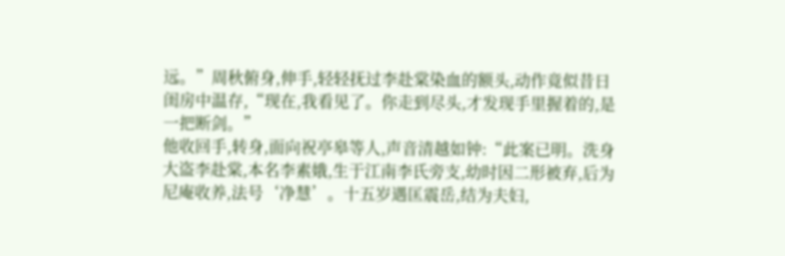远。”周秋俯身,伸手,轻轻抚过李赴棠染血的额头,动作竟似昔日闺房中温存,“现在,我看见了。你走到尽头,才发现手里握着的,是一把断剑。”
他收回手,转身,面向祝亭皋等人,声音清越如钟:“此案已明。洗身大盗李赴棠,本名李素娥,生于江南李氏旁支,幼时因二形被弃,后为尼庵收养,法号‘净慧’。十五岁遇匡震岳,结为夫妇,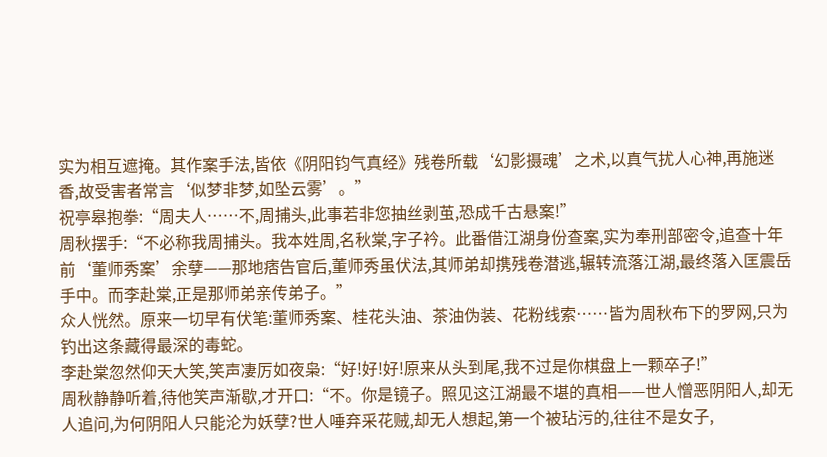实为相互遮掩。其作案手法,皆依《阴阳钧气真经》残卷所载‘幻影摄魂’之术,以真气扰人心神,再施迷香,故受害者常言‘似梦非梦,如坠云雾’。”
祝亭皋抱拳:“周夫人……不,周捕头,此事若非您抽丝剥茧,恐成千古悬案!”
周秋摆手:“不必称我周捕头。我本姓周,名秋棠,字子衿。此番借江湖身份查案,实为奉刑部密令,追查十年前‘董师秀案’余孽——那地痞告官后,董师秀虽伏法,其师弟却携残卷潜逃,辗转流落江湖,最终落入匡震岳手中。而李赴棠,正是那师弟亲传弟子。”
众人恍然。原来一切早有伏笔:董师秀案、桂花头油、茶油伪装、花粉线索……皆为周秋布下的罗网,只为钓出这条藏得最深的毒蛇。
李赴棠忽然仰天大笑,笑声凄厉如夜枭:“好!好!好!原来从头到尾,我不过是你棋盘上一颗卒子!”
周秋静静听着,待他笑声渐歇,才开口:“不。你是镜子。照见这江湖最不堪的真相——世人憎恶阴阳人,却无人追问,为何阴阳人只能沦为妖孽?世人唾弃采花贼,却无人想起,第一个被玷污的,往往不是女子,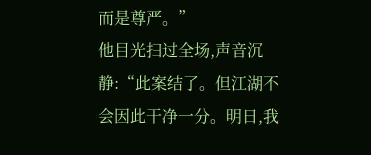而是尊严。”
他目光扫过全场,声音沉静:“此案结了。但江湖不会因此干净一分。明日,我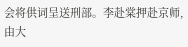会将供词呈送刑部。李赴棠押赴京师,由大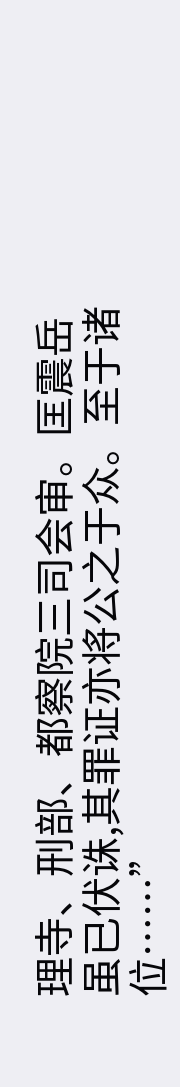理寺、刑部、都察院三司会审。匡震岳虽已伏诛,其罪证亦将公之于众。至于诸位……”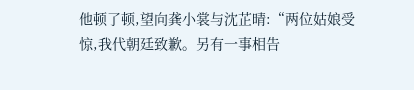他顿了顿,望向龚小裳与沈芷晴:“两位姑娘受惊,我代朝廷致歉。另有一事相告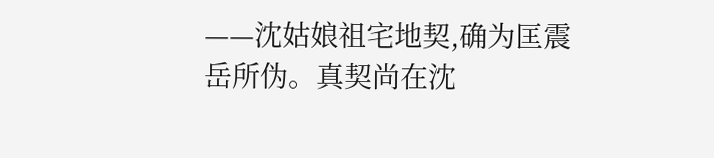——沈姑娘祖宅地契,确为匡震岳所伪。真契尚在沈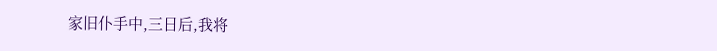家旧仆手中,三日后,我将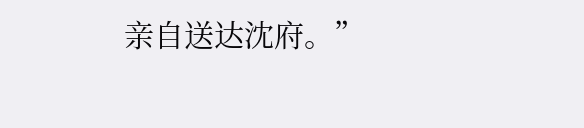亲自送达沈府。”